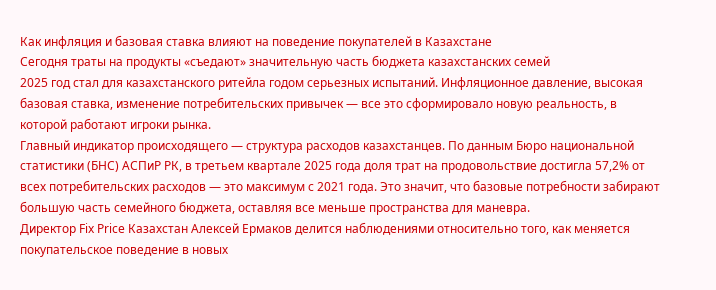Как инфляция и базовая ставка влияют на поведение покупателей в Казахстане
Сегодня траты на продукты «съедают» значительную часть бюджета казахстанских семей
2025 год стал для казахстанского ритейла годом серьезных испытаний. Инфляционное давление, высокая базовая ставка, изменение потребительских привычек — все это сформировало новую реальность, в которой работают игроки рынка.
Главный индикатор происходящего — структура расходов казахстанцев. По данным Бюро национальной статистики (БНС) АСПиР РК, в третьем квартале 2025 года доля трат на продовольствие достигла 57,2% от всех потребительских расходов — это максимум с 2021 года. Это значит, что базовые потребности забирают большую часть семейного бюджета, оставляя все меньше пространства для маневра.
Директор Fix Price Казахстан Алексей Ермаков делится наблюдениями относительно того, как меняется покупательское поведение в новых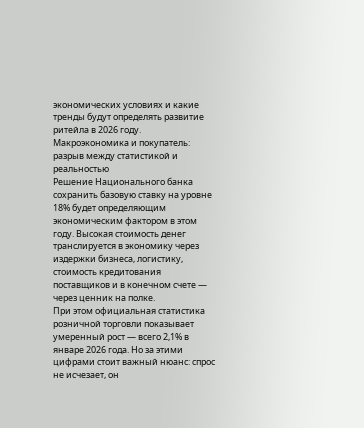экономических условиях и какие тренды будут определять развитие ритейла в 2026 году.
Макроэкономика и покупатель: разрыв между статистикой и реальностью
Решение Национального банка сохранить базовую ставку на уровне 18% будет определяющим экономическим фактором в этом году. Высокая стоимость денег транслируется в экономику через издержки бизнеса, логистику, стоимость кредитования поставщиков и в конечном счете — через ценник на полке.
При этом официальная статистика розничной торговли показывает умеренный рост — всего 2,1% в январе 2026 года. Но за этими цифрами стоит важный нюанс: спрос не исчезает, он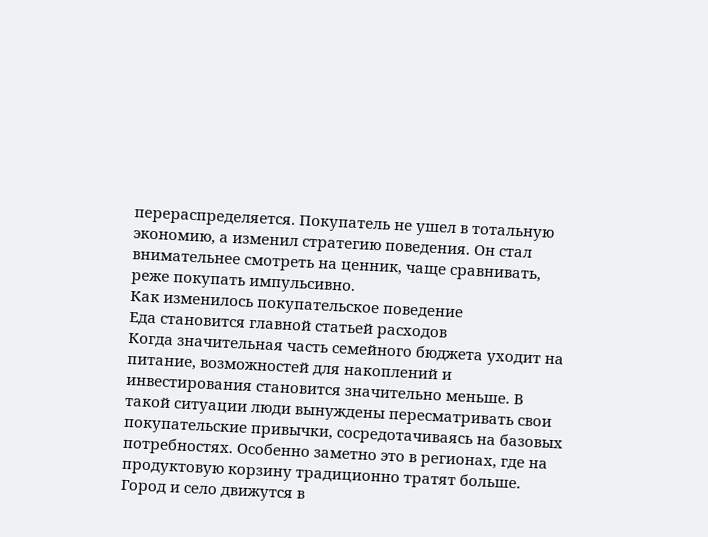перераспределяется. Покупатель не ушел в тотальную экономию, а изменил стратегию поведения. Он стал внимательнее смотреть на ценник, чаще сравнивать, реже покупать импульсивно.
Как изменилось покупательское поведение
Еда становится главной статьей расходов
Когда значительная часть семейного бюджета уходит на питание, возможностей для накоплений и инвестирования становится значительно меньше. В такой ситуации люди вынуждены пересматривать свои покупательские привычки, сосредотачиваясь на базовых потребностях. Особенно заметно это в регионах, где на продуктовую корзину традиционно тратят больше.
Город и село движутся в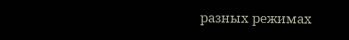разных режимах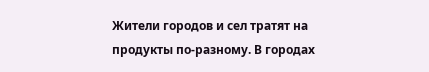Жители городов и сел тратят на продукты по-разному. В городах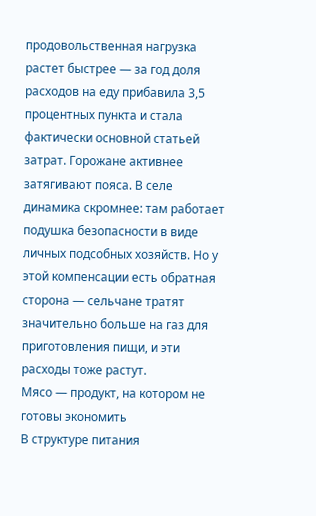продовольственная нагрузка растет быстрее — за год доля расходов на еду прибавила 3,5 процентных пункта и стала фактически основной статьей затрат. Горожане активнее затягивают пояса. В селе динамика скромнее: там работает подушка безопасности в виде личных подсобных хозяйств. Но у этой компенсации есть обратная сторона — сельчане тратят значительно больше на газ для приготовления пищи, и эти расходы тоже растут.
Мясо — продукт, на котором не готовы экономить
В структуре питания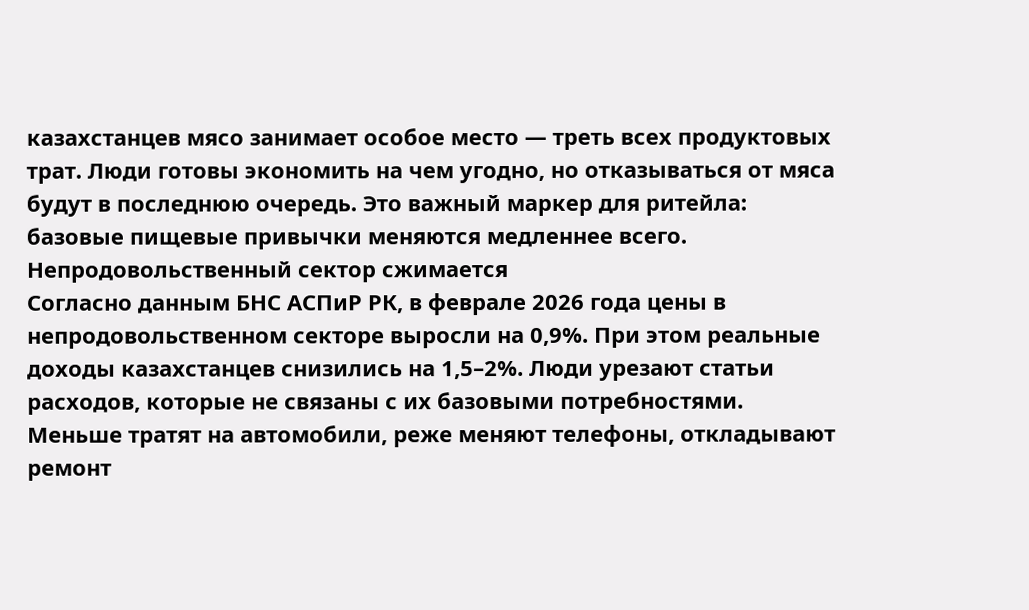казахстанцев мясо занимает особое место — треть всех продуктовых трат. Люди готовы экономить на чем угодно, но отказываться от мяса будут в последнюю очередь. Это важный маркер для ритейла: базовые пищевые привычки меняются медленнее всего.
Непродовольственный сектор сжимается
Согласно данным БНС АСПиР РК, в феврале 2026 года цены в непродовольственном секторе выросли на 0,9%. При этом реальные доходы казахстанцев снизились на 1,5–2%. Люди урезают статьи расходов, которые не связаны с их базовыми потребностями. Меньше тратят на автомобили, реже меняют телефоны, откладывают ремонт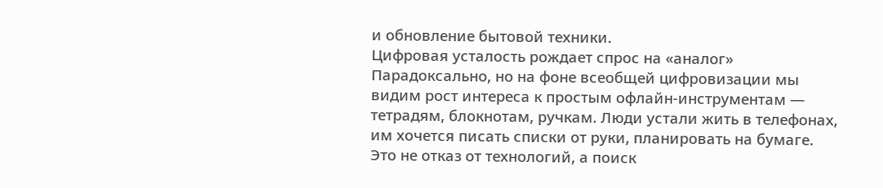и обновление бытовой техники.
Цифровая усталость рождает спрос на «аналог»
Парадоксально, но на фоне всеобщей цифровизации мы видим рост интереса к простым офлайн-инструментам — тетрадям, блокнотам, ручкам. Люди устали жить в телефонах, им хочется писать списки от руки, планировать на бумаге. Это не отказ от технологий, а поиск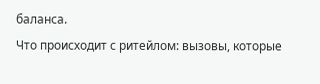баланса.
Что происходит с ритейлом: вызовы, которые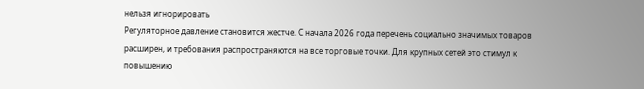нельзя игнорировать
Регуляторное давление становится жестче. С начала 2026 года перечень социально значимых товаров расширен, и требования распространяются на все торговые точки. Для крупных сетей это стимул к повышению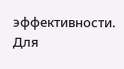эффективности. Для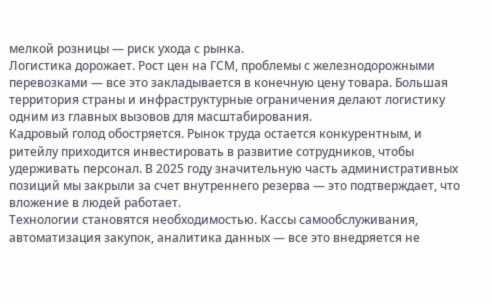мелкой розницы — риск ухода с рынка.
Логистика дорожает. Рост цен на ГСМ, проблемы с железнодорожными перевозками — все это закладывается в конечную цену товара. Большая территория страны и инфраструктурные ограничения делают логистику одним из главных вызовов для масштабирования.
Кадровый голод обостряется. Рынок труда остается конкурентным, и ритейлу приходится инвестировать в развитие сотрудников, чтобы удерживать персонал. В 2025 году значительную часть административных позиций мы закрыли за счет внутреннего резерва — это подтверждает, что вложение в людей работает.
Технологии становятся необходимостью. Кассы самообслуживания, автоматизация закупок, аналитика данных — все это внедряется не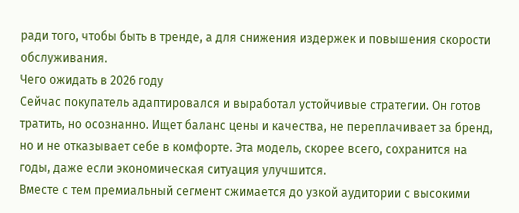ради того, чтобы быть в тренде, а для снижения издержек и повышения скорости обслуживания.
Чего ожидать в 2026 году
Сейчас покупатель адаптировался и выработал устойчивые стратегии. Он готов тратить, но осознанно. Ищет баланс цены и качества, не переплачивает за бренд, но и не отказывает себе в комфорте. Эта модель, скорее всего, сохранится на годы, даже если экономическая ситуация улучшится.
Вместе с тем премиальный сегмент сжимается до узкой аудитории с высокими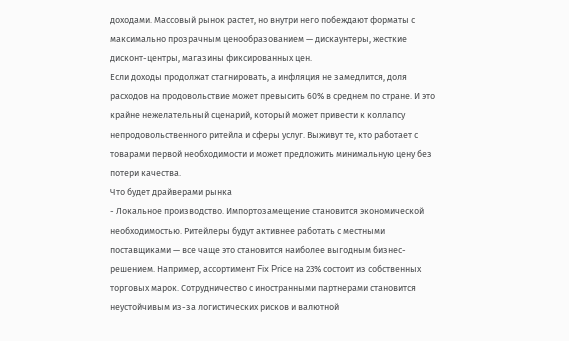доходами. Массовый рынок растет, но внутри него побеждают форматы с максимально прозрачным ценообразованием — дискаунтеры, жесткие дисконт-центры, магазины фиксированных цен.
Если доходы продолжат стагнировать, а инфляция не замедлится, доля расходов на продовольствие может превысить 60% в среднем по стране. И это крайне нежелательный сценарий, который может привести к коллапсу непродовольственного ритейла и сферы услуг. Выживут те, кто работает с товарами первой необходимости и может предложить минимальную цену без потери качества.
Что будет драйверами рынка
- Локальное производство. Импортозамещение становится экономической необходимостью. Ритейлеры будут активнее работать с местными поставщиками — все чаще это становится наиболее выгодным бизнес-решением. Например, ассортимент Fix Price на 23% состоит из собственных торговых марок. Сотрудничество с иностранными партнерами становится неустойчивым из-за логистических рисков и валютной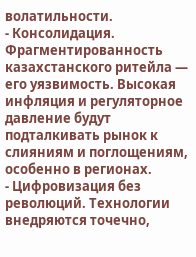волатильности.
- Консолидация. Фрагментированность казахстанского ритейла — его уязвимость. Высокая инфляция и регуляторное давление будут подталкивать рынок к слияниям и поглощениям, особенно в регионах.
- Цифровизация без революций. Технологии внедряются точечно,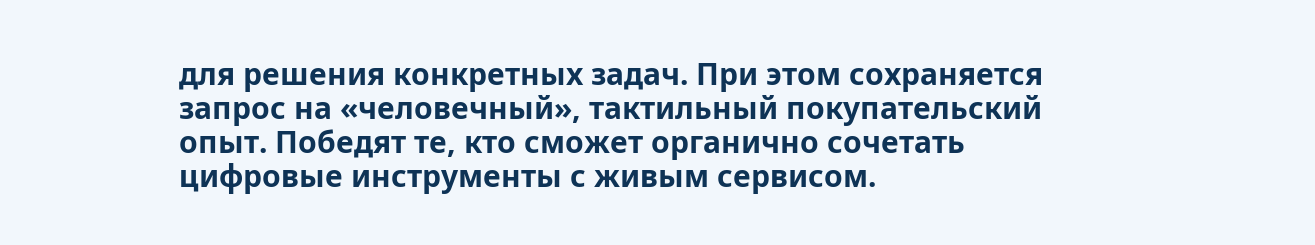для решения конкретных задач. При этом сохраняется запрос на «человечный», тактильный покупательский опыт. Победят те, кто сможет органично сочетать цифровые инструменты с живым сервисом.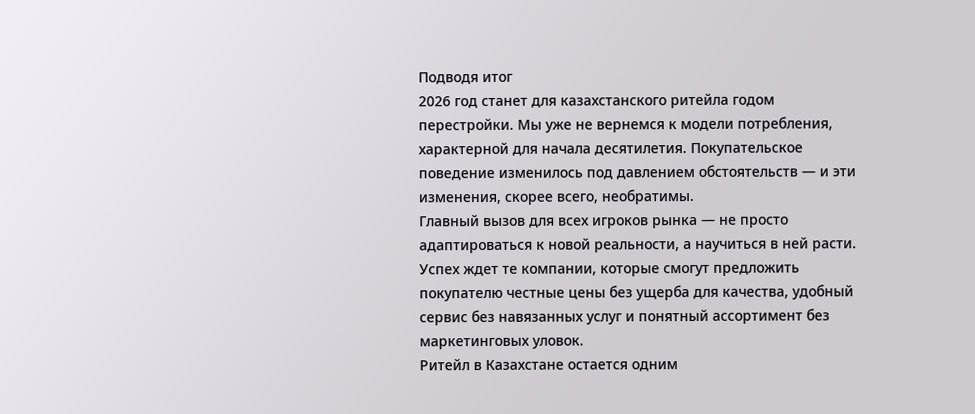Подводя итог
2026 год станет для казахстанского ритейла годом перестройки. Мы уже не вернемся к модели потребления, характерной для начала десятилетия. Покупательское поведение изменилось под давлением обстоятельств — и эти изменения, скорее всего, необратимы.
Главный вызов для всех игроков рынка — не просто адаптироваться к новой реальности, а научиться в ней расти. Успех ждет те компании, которые смогут предложить покупателю честные цены без ущерба для качества, удобный сервис без навязанных услуг и понятный ассортимент без маркетинговых уловок.
Ритейл в Казахстане остается одним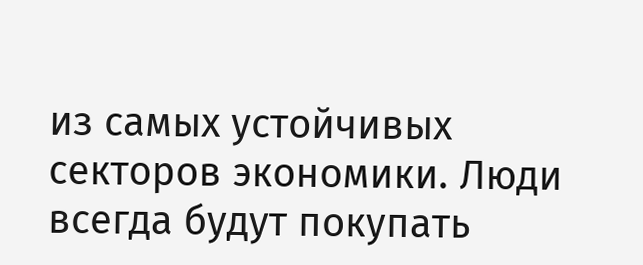из самых устойчивых секторов экономики. Люди всегда будут покупать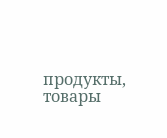продукты, товары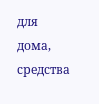для дома, средства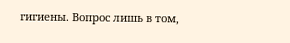гигиены. Вопрос лишь в том,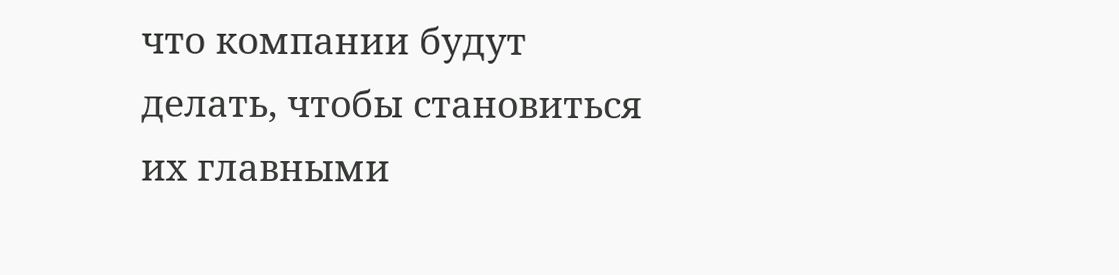что компании будут делать, чтобы становиться их главными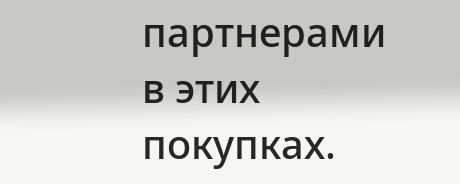партнерами в этих покупках.